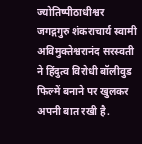ज्योतिष्पीठाधीश्वर जगद्गगुरु शंकराचार्य स्वामी अविमुक्तेश्वरानंद सरस्वती ने हिंदुत्व विरोधी बॉलीवुड फिल्में बनाने पर खुलकर अपनी बात रखी है.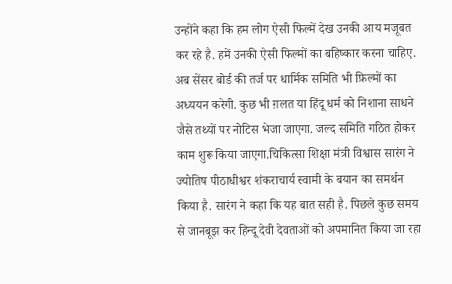उन्होंने कहा कि हम लोग ऐसी फिल्में देख उनकी आय मजूबत कर रहे है. हमें उनकी ऐसी फिल्मों का बहिष्कार करना चाहिए. अब सेंसर बोर्ड की तर्ज पर धार्मिक समिति भी फ़िल्मों का अध्ययन करेगी. कुछ भी ग़लत या हिंदू धर्म को निशाना साधने जैसे तथ्यों पर नोटिस भेजा जाएगा. जल्द समिति गठित होकर काम शुरू किया जाएगा.चिकित्सा शिक्षा मंत्री विश्वास सारंग ने ज्योतिष पीठाधीश्वर शंकराचार्य स्वामी के बयान का समर्थन किया है. सारंग ने कहा कि यह बात सही है. पिछले कुछ समय से जानबूझ कर हिन्दू देवी देवताओं को अपमानित किया जा रहा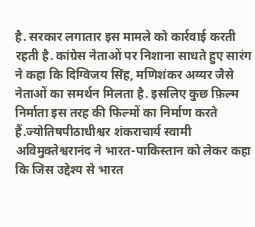है. सरकार लगातार इस मामले को कार्रवाई करती रहती है. कांग्रेस नेताओं पर निशाना साधते हुए सारंग ने कहा कि दिग्विजय सिंह, मणिशंकर अय्यर जैसे नेताओं का समर्थन मिलता है. इसलिए कुछ फ़िल्म निर्माता इस तरह की फिल्मों का निर्माण करते हैं.ज्योतिषपीठाधीश्वर शंकराचार्य स्वामी अविमुक्तेश्वरानंद ने भारत-पाकिस्तान को लेकर कहा कि जिस उद्देश्य से भारत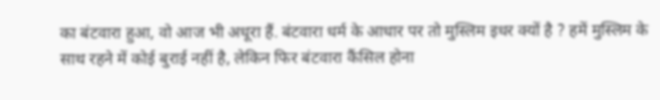का बंटवारा हुआ, वो आज भी अधूरा हैं. बंटवारा धर्म के आधार पर तो मुस्लिम इधर क्यों है ? हमें मुस्लिम के साथ रहने में कोई बुराई नहीं है, लेकिन फिर बंटवारा कैंसिल होना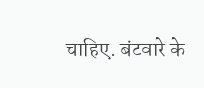चाहिए. बंटवारे के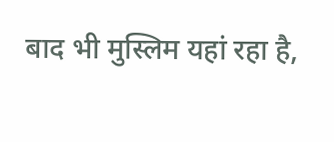बाद भी मुस्लिम यहां रहा है,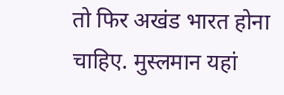तो फिर अखंड भारत होना चाहिए. मुस्लमान यहां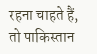रहना चाहते हैं, तो पाकिस्तान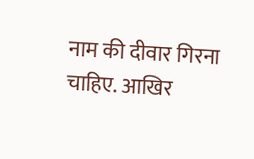नाम की दीवार गिरना चाहिए. आखिर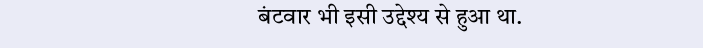बंटवार भी इसी उद्देश्य से हुआ था.